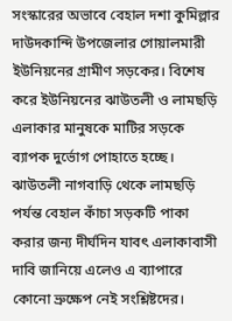সংস্কারের অভাবে বেহাল দশা কুমিল্লার দাউদকান্দি উপজেলার গোয়ালমারী ইউনিয়নের গ্রামীণ সড়কের। বিশেষ করে ইউনিয়নের ঝাউতলী ও লামছড়ি এলাকার মানুষকে মাটির সড়কে ব্যাপক দুর্ভোগ পোহাতে হচ্ছে। ঝাউতলী নাগবাড়ি থেকে লামছড়ি পর্যন্ত বেহাল কাঁচা সড়কটি পাকা করার জন্য দীর্ঘদিন যাবৎ এলাকাবাসী দাবি জানিয়ে এলেও এ ব্যাপারে কোনো ভ্রুক্ষেপ নেই সংশ্লিষ্টদের।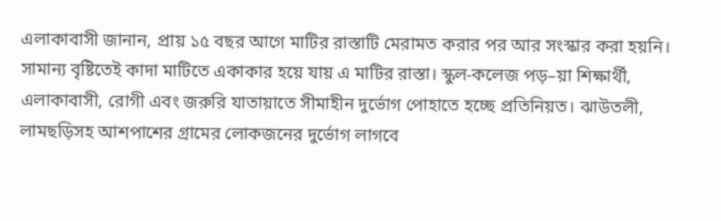এলাকাবাসী জানান, প্রায় ১৫ বছর আগে মাটির রাস্তাটি মেরামত করার পর আর সংস্কার করা হয়নি। সামান্য বৃষ্টিতেই কাদা মাটিতে একাকার হয়ে যায় এ মাটির রাস্তা। স্কুল-কলেজ পড়–য়া শিক্ষার্থী, এলাকাবাসী, রোগী এবং জরুরি যাতায়াতে সীমাহীন দুর্ভোগ পোহাতে হচ্ছে প্রতিনিয়ত। ঝাউতলী, লামছড়িসহ আশপাশের গ্রামের লোকজনের দুর্ভোগ লাগবে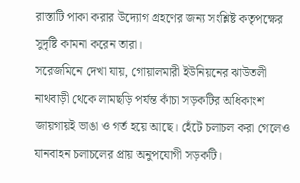রাস্তাটি পাকা করার উদ্যোগ গ্রহণের জন্য সংশ্লিষ্ট কতৃপক্ষের সুদৃষ্টি কামনা করেন তারা।
সরেজমিনে দেখা যায়, গোয়ালমারী ইউনিয়নের ঝাউতলী নাথবাড়ী থেকে লামছড়ি পর্যন্ত কাঁচা সড়কটির অধিকাংশ জায়গায়ই ভাঙা ও গর্ত হয়ে আছে। হেঁটে চলাচল করা গেলেও যানবাহন চলাচলের প্রায় অনুপযোগী সড়কটি।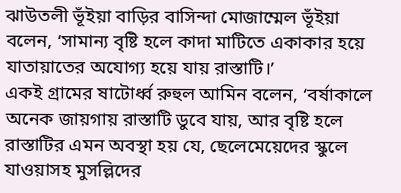ঝাউতলী ভূঁইয়া বাড়ির বাসিন্দা মোজাম্মেল ভূঁইয়া বলেন, ‘সামান্য বৃষ্টি হলে কাদা মাটিতে একাকার হয়ে যাতায়াতের অযোগ্য হয়ে যায় রাস্তাটি।’
একই গ্রামের ষাটোর্ধ্ব রুহুল আমিন বলেন, ‘বর্ষাকালে অনেক জায়গায় রাস্তাটি ডুবে যায়, আর বৃষ্টি হলে রাস্তাটির এমন অবস্থা হয় যে, ছেলেমেয়েদের স্কুলে যাওয়াসহ মুসল্লিদের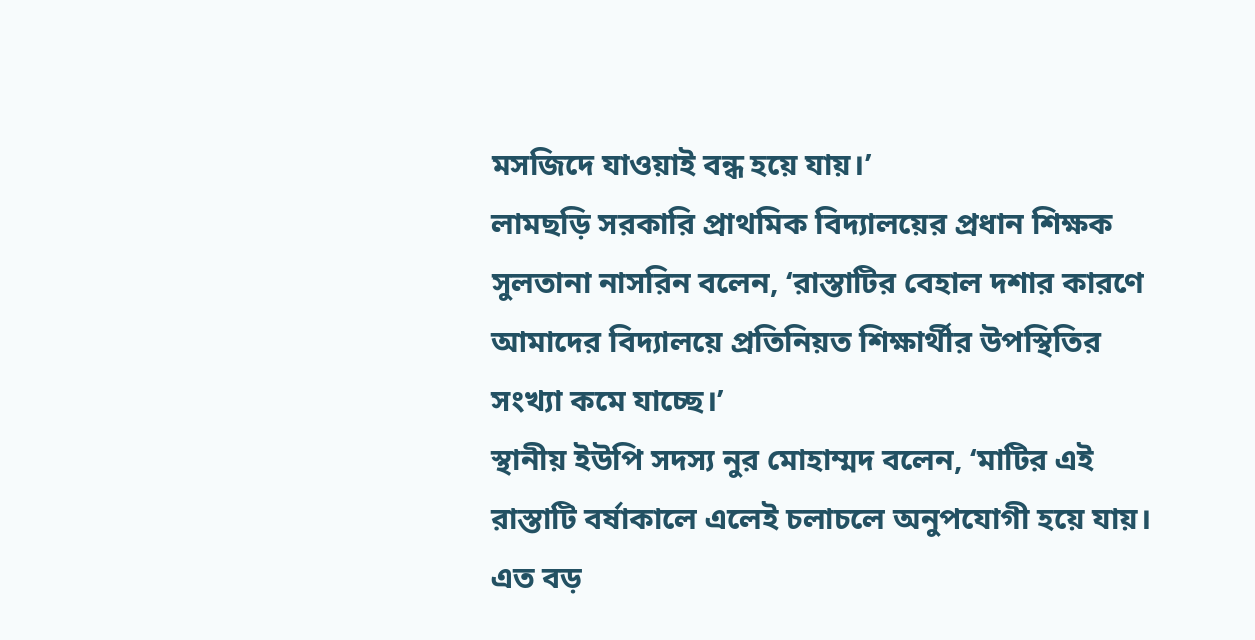মসজিদে যাওয়াই বন্ধ হয়ে যায়।’
লামছড়ি সরকারি প্রাথমিক বিদ্যালয়ের প্রধান শিক্ষক সুলতানা নাসরিন বলেন, ‘রাস্তাটির বেহাল দশার কারণে আমাদের বিদ্যালয়ে প্রতিনিয়ত শিক্ষার্থীর উপস্থিতির সংখ্যা কমে যাচ্ছে।’
স্থানীয় ইউপি সদস্য নুর মোহাম্মদ বলেন, ‘মাটির এই রাস্তাটি বর্ষাকালে এলেই চলাচলে অনুপযোগী হয়ে যায়। এত বড়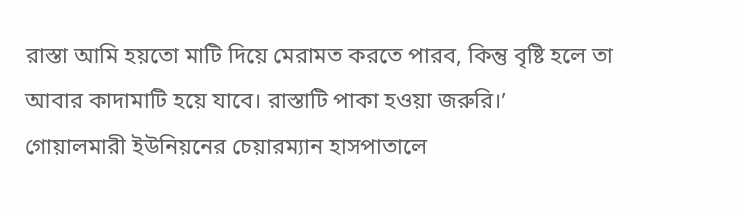রাস্তা আমি হয়তো মাটি দিয়ে মেরামত করতে পারব, কিন্তু বৃষ্টি হলে তা আবার কাদামাটি হয়ে যাবে। রাস্তাটি পাকা হওয়া জরুরি।’
গোয়ালমারী ইউনিয়নের চেয়ারম্যান হাসপাতালে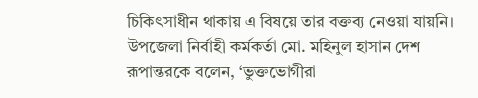চিকিৎসাধীন থাকায় এ বিষয়ে তার বক্তব্য নেওয়া যায়নি।
উপজেলা নির্বাহী কর্মকর্তা মো. মহিনুল হাসান দেশ রূপান্তরকে বলেন, ‘ভুক্তভোগীরা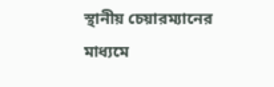স্থানীয় চেয়ারম্যানের মাধ্যমে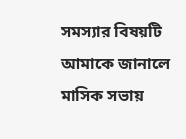সমস্যার বিষয়টি আমাকে জানালে মাসিক সভায়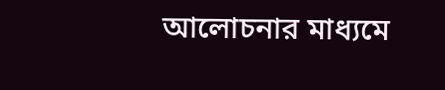আলোচনার মাধ্যমে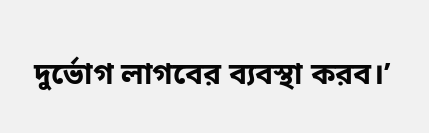দুর্ভোগ লাগবের ব্যবস্থা করব।’